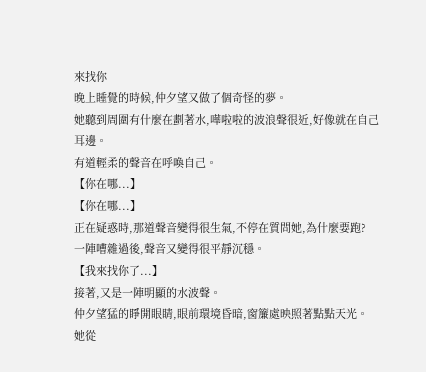來找你
晚上睡覺的時候,仲夕望又做了個奇怪的夢。
她聽到周圍有什麼在劃著水,嘩啦啦的波浪聲很近,好像就在自己耳邊。
有道輕柔的聲音在呼喚自己。
【你在哪...】
【你在哪...】
正在疑惑時,那道聲音變得很生氣,不停在質問她,為什麼要跑?
一陣嘈雜過後,聲音又變得很平靜沉穩。
【我來找你了...】
接著,又是一陣明顯的水波聲。
仲夕望猛的睜開眼睛,眼前環境昏暗,窗簾處映照著點點天光。
她從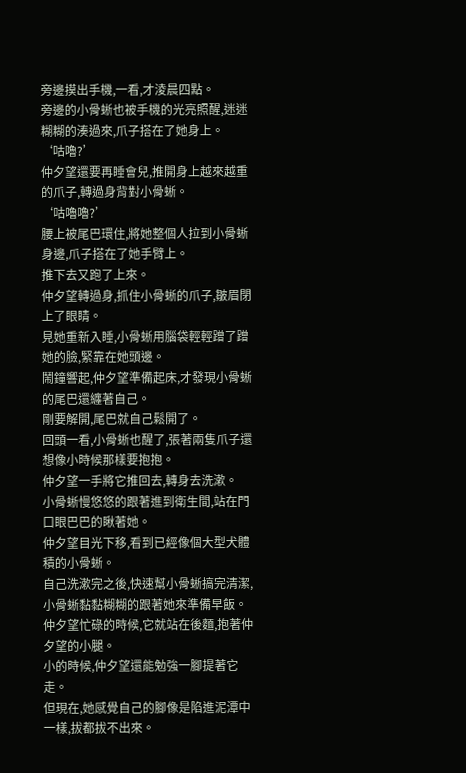旁邊摸出手機,一看,才淩晨四點。
旁邊的小骨蜥也被手機的光亮照醒,迷迷糊糊的湊過來,爪子搭在了她身上。
‘咕嚕?’
仲夕望還要再睡會兒,推開身上越來越重的爪子,轉過身背對小骨蜥。
‘咕嚕嚕?’
腰上被尾巴環住,將她整個人拉到小骨蜥身邊,爪子搭在了她手臂上。
推下去又跑了上來。
仲夕望轉過身,抓住小骨蜥的爪子,皺眉閉上了眼睛。
見她重新入睡,小骨蜥用腦袋輕輕蹭了蹭她的臉,緊靠在她頭邊。
鬧鐘響起,仲夕望準備起床,才發現小骨蜥的尾巴還纏著自己。
剛要解開,尾巴就自己鬆開了。
回頭一看,小骨蜥也醒了,張著兩隻爪子還想像小時候那樣要抱抱。
仲夕望一手將它推回去,轉身去洗漱。
小骨蜥慢悠悠的跟著進到衛生間,站在門口眼巴巴的瞅著她。
仲夕望目光下移,看到已經像個大型犬體積的小骨蜥。
自己洗漱完之後,快速幫小骨蜥搞完清潔,小骨蜥黏黏糊糊的跟著她來準備早飯。
仲夕望忙碌的時候,它就站在後麵,抱著仲夕望的小腿。
小的時候,仲夕望還能勉強一腳提著它走。
但現在,她感覺自己的腳像是陷進泥潭中一樣,拔都拔不出來。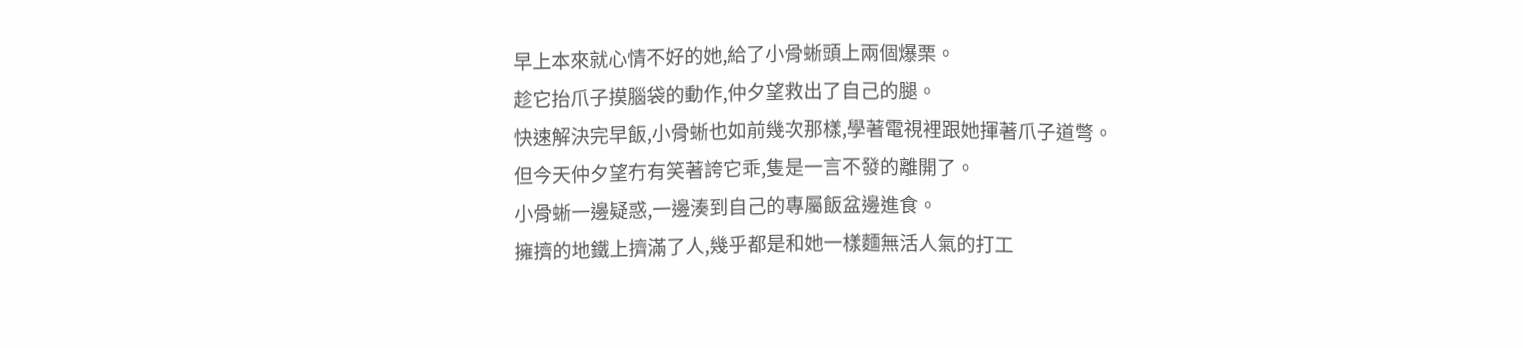早上本來就心情不好的她,給了小骨蜥頭上兩個爆栗。
趁它抬爪子摸腦袋的動作,仲夕望救出了自己的腿。
快速解決完早飯,小骨蜥也如前幾次那樣,學著電視裡跟她揮著爪子道彆。
但今天仲夕望冇有笑著誇它乖,隻是一言不發的離開了。
小骨蜥一邊疑惑,一邊湊到自己的專屬飯盆邊進食。
擁擠的地鐵上擠滿了人,幾乎都是和她一樣麵無活人氣的打工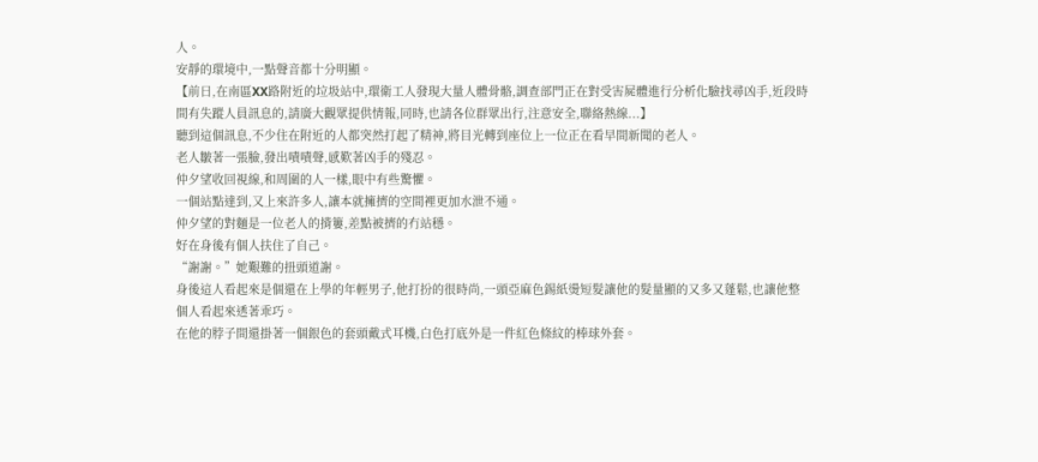人。
安靜的環境中,一點聲音都十分明顯。
【前日,在南區XX路附近的垃圾站中,環衛工人發現大量人體骨骼,調查部門正在對受害屍體進行分析化驗找尋凶手,近段時間有失蹤人員訊息的,請廣大觀眾提供情報,同時,也請各位群眾出行,注意安全,聯絡熱線...】
聽到這個訊息,不少住在附近的人都突然打起了精神,將目光轉到座位上一位正在看早間新聞的老人。
老人皺著一張臉,發出嘖嘖聲,感歎著凶手的殘忍。
仲夕望收回視線,和周圍的人一樣,眼中有些驚懼。
一個站點達到,又上來許多人,讓本就擁擠的空間裡更加水泄不通。
仲夕望的對麵是一位老人的揹簍,差點被擠的冇站穩。
好在身後有個人扶住了自己。
“謝謝。”她艱難的扭頭道謝。
身後這人看起來是個還在上學的年輕男子,他打扮的很時尚,一頭亞麻色錫紙燙短髮讓他的髮量顯的又多又蓬鬆,也讓他整個人看起來透著乖巧。
在他的脖子間還掛著一個銀色的套頭戴式耳機,白色打底外是一件紅色條紋的棒球外套。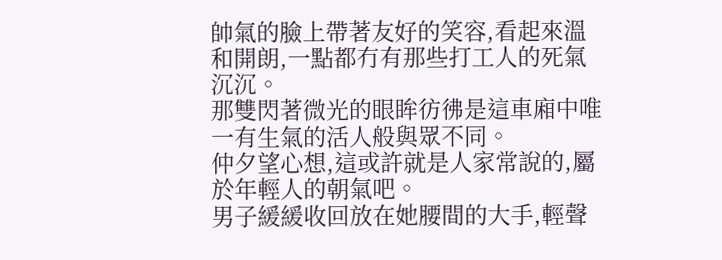帥氣的臉上帶著友好的笑容,看起來溫和開朗,一點都冇有那些打工人的死氣沉沉。
那雙閃著微光的眼眸彷彿是這車廂中唯一有生氣的活人般與眾不同。
仲夕望心想,這或許就是人家常說的,屬於年輕人的朝氣吧。
男子緩緩收回放在她腰間的大手,輕聲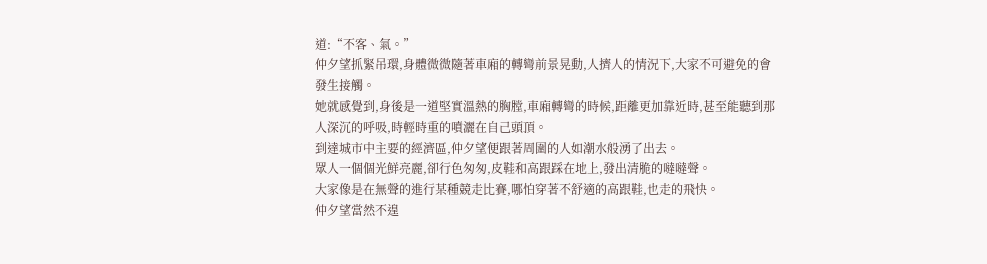道:“不客、氣。”
仲夕望抓緊吊環,身體微微隨著車廂的轉彎前景晃動,人擠人的情況下,大家不可避免的會發生接觸。
她就感覺到,身後是一道堅實溫熱的胸膛,車廂轉彎的時候,距離更加靠近時,甚至能聽到那人深沉的呼吸,時輕時重的噴灑在自己頭頂。
到達城市中主要的經濟區,仲夕望便跟著周圍的人如潮水般湧了出去。
眾人一個個光鮮亮麗,卻行色匆匆,皮鞋和高跟踩在地上,發出清脆的噠噠聲。
大家像是在無聲的進行某種競走比賽,哪怕穿著不舒適的高跟鞋,也走的飛快。
仲夕望當然不遑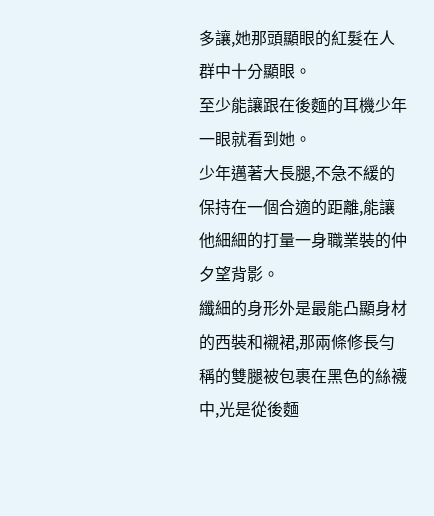多讓,她那頭顯眼的紅髮在人群中十分顯眼。
至少能讓跟在後麵的耳機少年一眼就看到她。
少年邁著大長腿,不急不緩的保持在一個合適的距離,能讓他細細的打量一身職業裝的仲夕望背影。
纖細的身形外是最能凸顯身材的西裝和襯裙,那兩條修長勻稱的雙腿被包裹在黑色的絲襪中,光是從後麵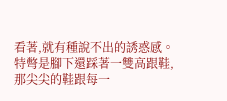看著,就有種說不出的誘惑感。
特彆是腳下還踩著一雙高跟鞋,那尖尖的鞋跟每一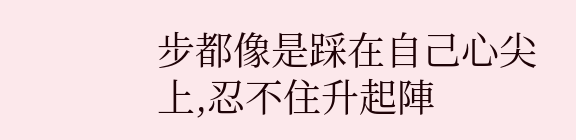步都像是踩在自己心尖上,忍不住升起陣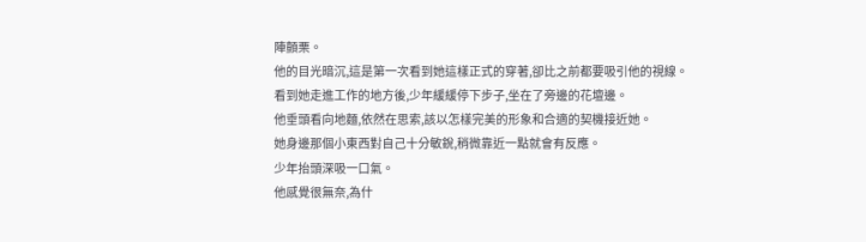陣顫栗。
他的目光暗沉,這是第一次看到她這樣正式的穿著,卻比之前都要吸引他的視線。
看到她走進工作的地方後,少年緩緩停下步子,坐在了旁邊的花壇邊。
他垂頭看向地麵,依然在思索,該以怎樣完美的形象和合適的契機接近她。
她身邊那個小東西對自己十分敏銳,稍微靠近一點就會有反應。
少年抬頭深吸一口氣。
他感覺很無奈,為什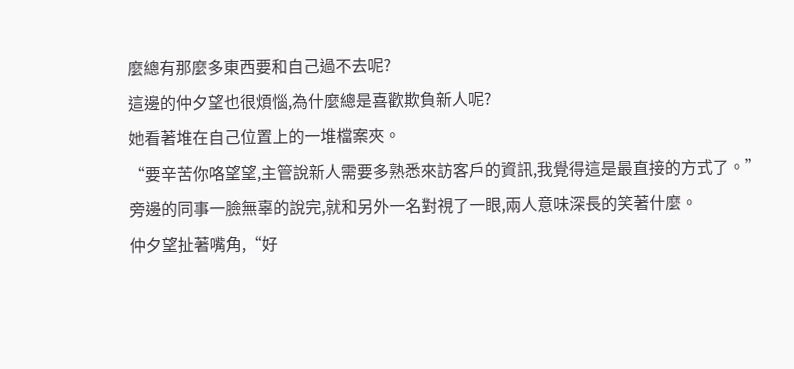麼總有那麼多東西要和自己過不去呢?
這邊的仲夕望也很煩惱,為什麼總是喜歡欺負新人呢?
她看著堆在自己位置上的一堆檔案夾。
“要辛苦你咯望望,主管說新人需要多熟悉來訪客戶的資訊,我覺得這是最直接的方式了。”
旁邊的同事一臉無辜的說完,就和另外一名對視了一眼,兩人意味深長的笑著什麼。
仲夕望扯著嘴角,“好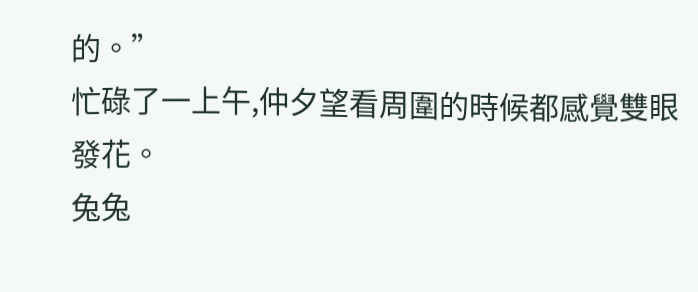的。”
忙碌了一上午,仲夕望看周圍的時候都感覺雙眼發花。
兔兔